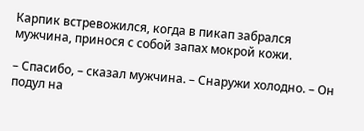Карпик встревожился, когда в пикап забрался мужчина, принося с собой запах мокрой кожи.

– Спасибо, – сказал мужчина. – Снаружи холодно. – Он подул на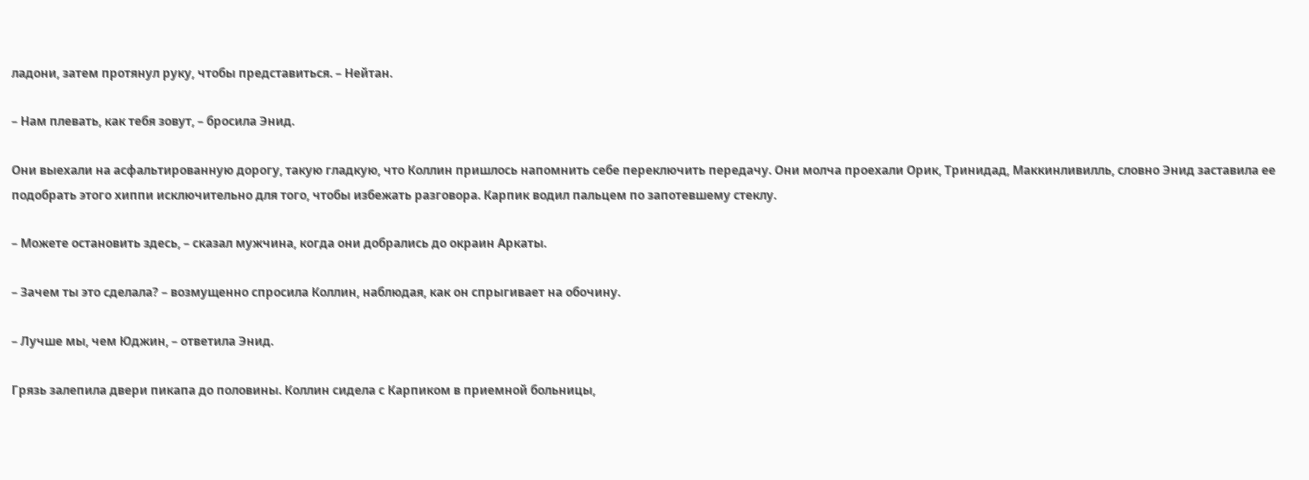ладони, затем протянул руку, чтобы представиться. – Нейтан.

– Нам плевать, как тебя зовут, – бросила Энид.

Они выехали на асфальтированную дорогу, такую гладкую, что Коллин пришлось напомнить себе переключить передачу. Они молча проехали Орик, Тринидад, Маккинливилль, словно Энид заставила ее подобрать этого хиппи исключительно для того, чтобы избежать разговора. Карпик водил пальцем по запотевшему стеклу.

– Можете остановить здесь, – сказал мужчина, когда они добрались до окраин Аркаты.

– Зачем ты это сделала? – возмущенно спросила Коллин, наблюдая, как он спрыгивает на обочину.

– Лучше мы, чем Юджин, – ответила Энид.

Грязь залепила двери пикапа до половины. Коллин сидела с Карпиком в приемной больницы,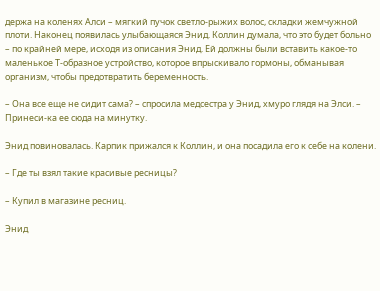держа на коленях Алси – мягкий пучок светло-рыжих волос, складки жемчужной плоти. Наконец появилась улыбающаяся Энид. Коллин думала, что это будет больно – по крайней мере, исходя из описания Энид. Ей должны были вставить какое-то маленькое Т-образное устройство, которое впрыскивало гормоны, обманывая организм, чтобы предотвратить беременность.

– Она все еще не сидит сама? – спросила медсестра у Энид, хмуро глядя на Элси. – Принеси-ка ее сюда на минутку.

Энид повиновалась. Карпик прижался к Коллин, и она посадила его к себе на колени.

– Где ты взял такие красивые ресницы?

– Купил в магазине ресниц.

Энид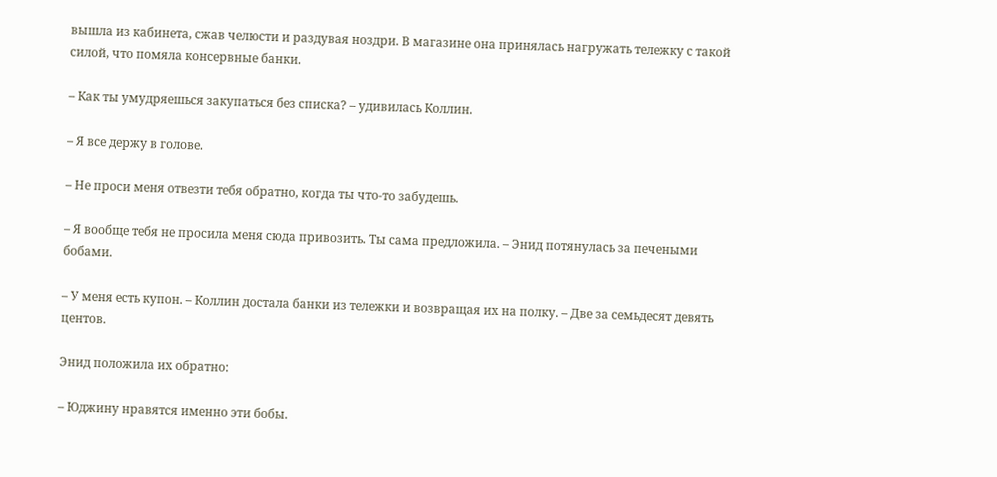вышла из кабинета, сжав челюсти и раздувая ноздри. В магазине она принялась нагружать тележку с такой силой, что помяла консервные банки.

– Как ты умудряешься закупаться без списка? – удивилась Коллин.

– Я все держу в голове.

– Не проси меня отвезти тебя обратно, когда ты что-то забудешь.

– Я вообще тебя не просила меня сюда привозить. Ты сама предложила. – Энид потянулась за печеными бобами.

– У меня есть купон. – Коллин достала банки из тележки и возвращая их на полку. – Две за семьдесят девять центов.

Энид положила их обратно:

– Юджину нравятся именно эти бобы.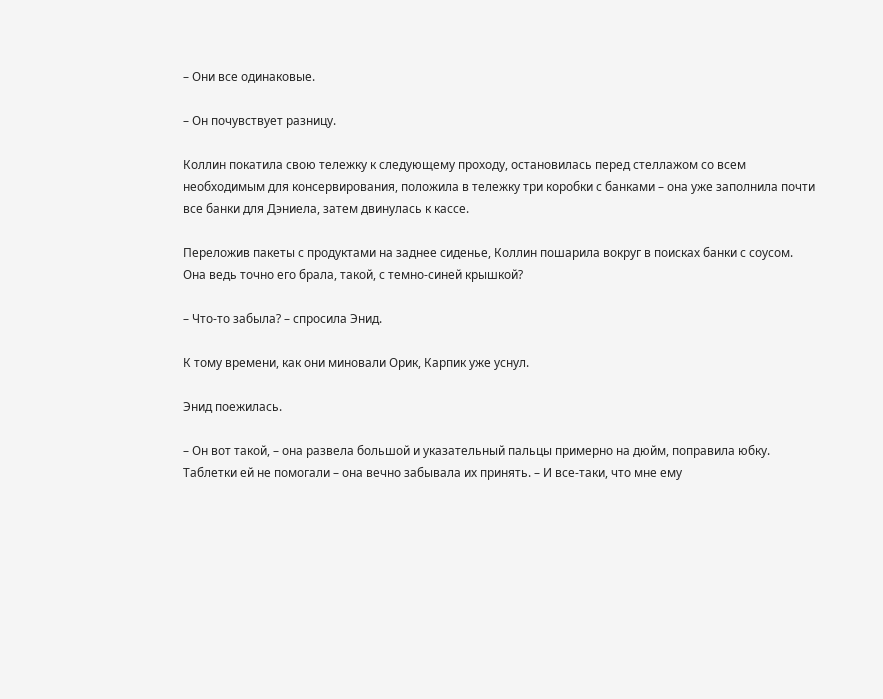– Они все одинаковые.

– Он почувствует разницу.

Коллин покатила свою тележку к следующему проходу, остановилась перед стеллажом со всем необходимым для консервирования, положила в тележку три коробки с банками – она уже заполнила почти все банки для Дэниела, затем двинулась к кассе.

Переложив пакеты с продуктами на заднее сиденье, Коллин пошарила вокруг в поисках банки с соусом. Она ведь точно его брала, такой, с темно-синей крышкой?

– Что-то забыла? – спросила Энид.

К тому времени, как они миновали Орик, Карпик уже уснул.

Энид поежилась.

– Он вот такой, – она развела большой и указательный пальцы примерно на дюйм, поправила юбку. Таблетки ей не помогали – она вечно забывала их принять. – И все-таки, что мне ему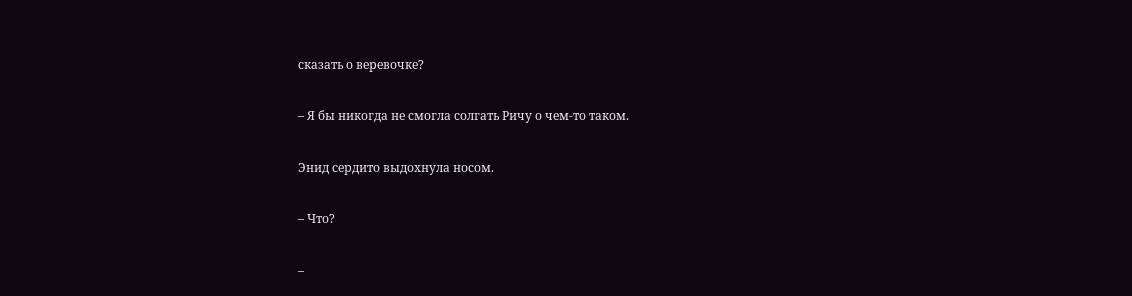сказать о веревочке?

– Я бы никогда не смогла солгать Ричу о чем-то таком.

Энид сердито выдохнула носом.

– Что?

–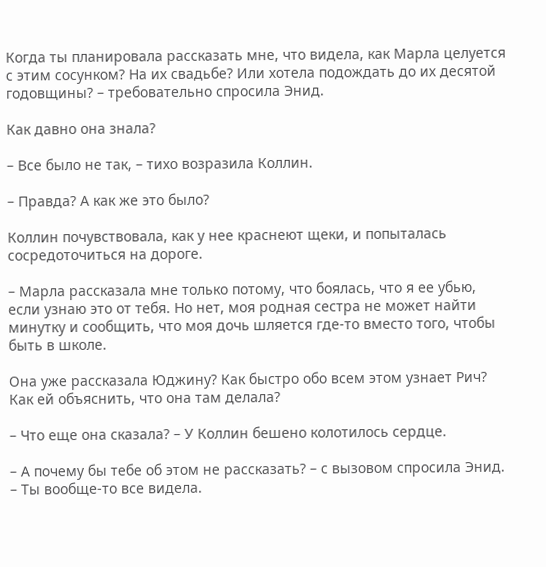Когда ты планировала рассказать мне, что видела, как Марла целуется с этим сосунком? На их свадьбе? Или хотела подождать до их десятой годовщины? – требовательно спросила Энид.

Как давно она знала?

– Все было не так, – тихо возразила Коллин.

– Правда? А как же это было?

Коллин почувствовала, как у нее краснеют щеки, и попыталась сосредоточиться на дороге.

– Марла рассказала мне только потому, что боялась, что я ее убью, если узнаю это от тебя. Но нет, моя родная сестра не может найти минутку и сообщить, что моя дочь шляется где-то вместо того, чтобы быть в школе.

Она уже рассказала Юджину? Как быстро обо всем этом узнает Рич? Как ей объяснить, что она там делала?

– Что еще она сказала? – У Коллин бешено колотилось сердце.

– А почему бы тебе об этом не рассказать? – с вызовом спросила Энид. – Ты вообще-то все видела.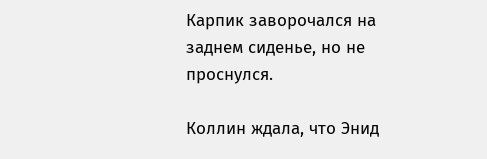Карпик заворочался на заднем сиденье, но не проснулся.

Коллин ждала, что Энид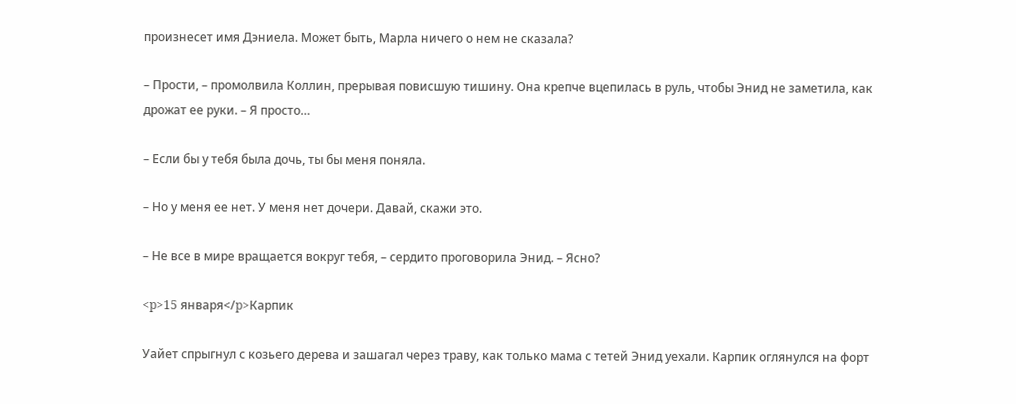произнесет имя Дэниела. Может быть, Марла ничего о нем не сказала?

– Прости, – промолвила Коллин, прерывая повисшую тишину. Она крепче вцепилась в руль, чтобы Энид не заметила, как дрожат ее руки. – Я просто…

– Если бы у тебя была дочь, ты бы меня поняла.

– Но у меня ее нет. У меня нет дочери. Давай, скажи это.

– Не все в мире вращается вокруг тебя, – сердито проговорила Энид. – Ясно?

<p>15 января</p>Карпик

Уайет спрыгнул с козьего дерева и зашагал через траву, как только мама с тетей Энид уехали. Карпик оглянулся на форт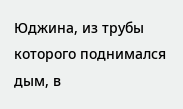Юджина, из трубы которого поднимался дым, в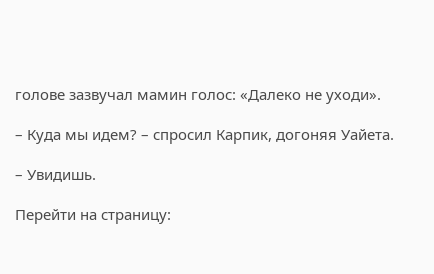голове зазвучал мамин голос: «Далеко не уходи».

– Куда мы идем? – спросил Карпик, догоняя Уайета.

– Увидишь.

Перейти на страницу: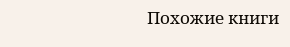Похожие книги